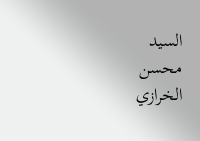السيد محسن الخرازي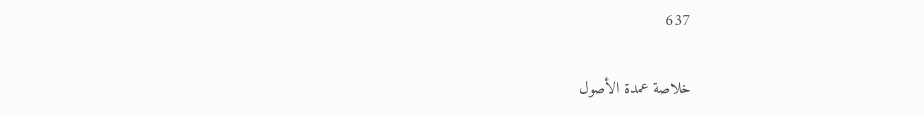637

خلاصة عمدة الأصول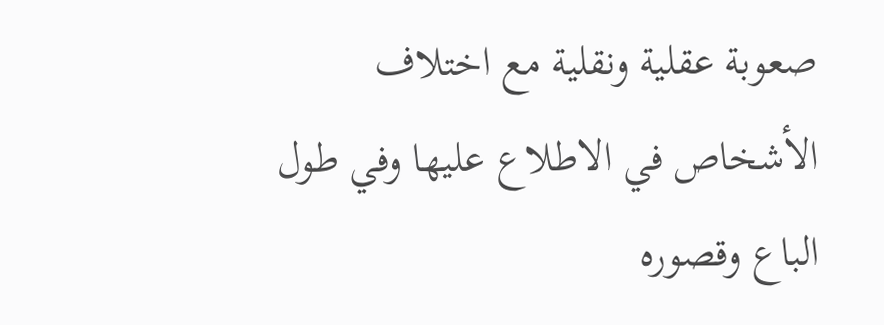صعوبة عقلية ونقلية مع اختلاف الأشخاص في الاطلاع عليها وفي طول الباع وقصوره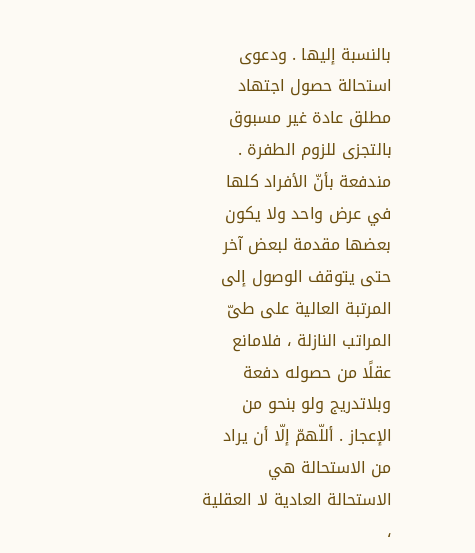بالنسبة إليها . ودعوى استحالة حصول اجتهاد مطلق عادة غير مسبوق بالتجزى للزوم الطفرة . مندفعة بأنّ الأفراد كلها في عرض واحد ولا يكون بعضها مقدمة لبعض آخر حتى يتوقف الوصول إلى المرتبة العالية على طىّ المراتب النازلة ، فلامانع عقلًا من حصوله دفعة وبلاتدريج ولو بنحو من الإعجاز . أللّهمّ إلّا أن يراد من الاستحالة هي الاستحالة العادية لا العقلية ،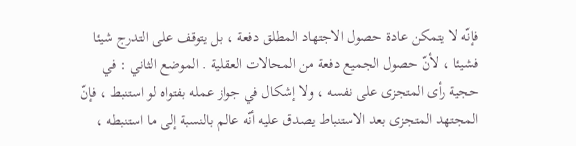فإنّه لا يتمكن عادة حصول الاجتهاد المطلق دفعة ، بل يتوقف على التدرج شيئا فشيئا ، لأنّ حصول الجميع دفعة من المحالات العقلية . الموضع الثاني : في حجية رأى المتجزى على نفسه ، ولا إشكال في جواز عمله بفتواه لو استنبط ، فإنّ المجتهد المتجزى بعد الاستنباط يصدق عليه أنّه عالم بالنسبة إلى ما استنبطه ،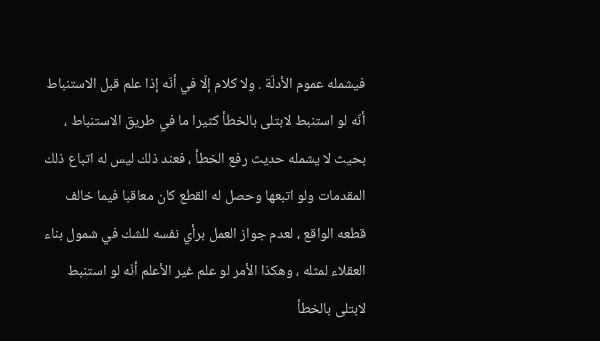فيشمله عموم الأدلّة . ولا كلام إلّا في أنّه إذا علم قبل الاستنباط أنّه لو استنبط لابتلى بالخطأ كثيرا ما في طريق الاستنباط ، بحيث لا يشمله حديث رفع الخطأ ، فعند ذلك ليس له اتباع ذلك المقدمات ولو اتبعها وحصل له القطع كان معاقبا فيما خالف قطعه الواقع ، لعدم جواز العمل برأي نفسه للشك في شمول بناء العقلاء لمثله ، وهكذا الأمر لو علم غير الأعلم أنّه لو استنبط لابتلى بالخطأ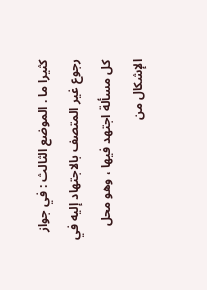كثيرا ما . الموضع الثالث : في جواز رجوع غير المتصف بالاجتهاد إليه في كل مسألة اجتهد فيها ، وهو محل الإشكال من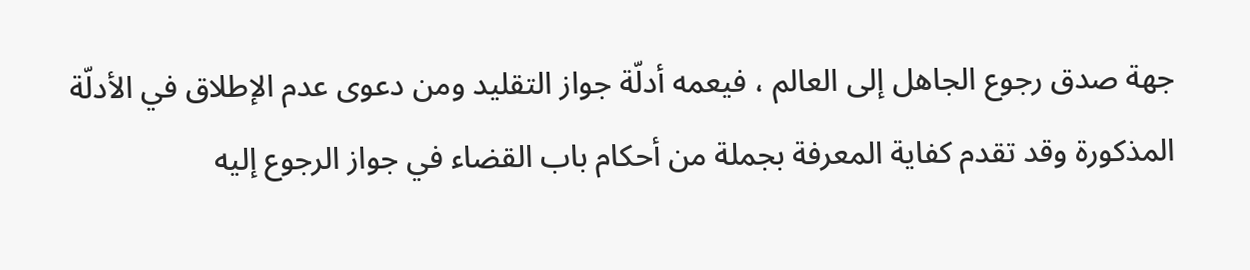جهة صدق رجوع الجاهل إلى العالم ، فيعمه أدلّة جواز التقليد ومن دعوى عدم الإطلاق في الأدلّة المذكورة وقد تقدم كفاية المعرفة بجملة من أحكام باب القضاء في جواز الرجوع إليه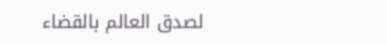لصدق العالم بالقضاء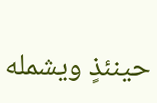حينئذٍ ويشمله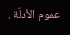عموم الأدلّة .